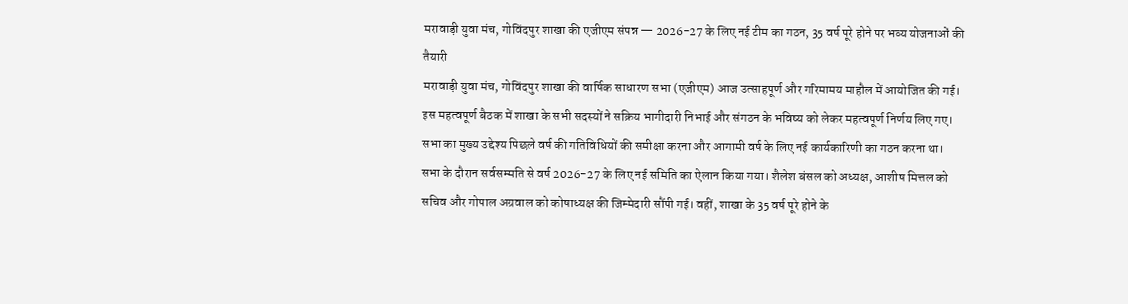मरावाड़ी युवा मंच, गोविंदपुर शाखा की एजीएम संपन्न — 2026-27 के लिए नई टीम का गठन, 35 वर्ष पूरे होने पर भव्य योजनाओं की तैयारी
मरावाड़ी युवा मंच, गोविंदपुर शाखा की वार्षिक साधारण सभा (एजीएम) आज उत्साहपूर्ण और गरिमामय माहौल में आयोजित की गई। इस महत्वपूर्ण बैठक में शाखा के सभी सदस्यों ने सक्रिय भागीदारी निभाई और संगठन के भविष्य को लेकर महत्वपूर्ण निर्णय लिए गए। सभा का मुख्य उद्देश्य पिछले वर्ष की गतिविधियों की समीक्षा करना और आगामी वर्ष के लिए नई कार्यकारिणी का गठन करना था।
सभा के दौरान सर्वसम्मति से वर्ष 2026-27 के लिए नई समिति का ऐलान किया गया। शैलेश बंसल को अध्यक्ष, आशीष मित्तल को सचिव और गोपाल अग्रवाल को कोषाध्यक्ष की जिम्मेदारी सौंपी गई। वहीं, शाखा के 35 वर्ष पूरे होने के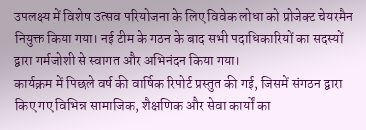उपलक्ष्य में विशेष उत्सव परियोजना के लिए विवेक लोधा को प्रोजेक्ट चेयरमैन नियुक्त किया गया। नई टीम के गठन के बाद सभी पदाधिकारियों का सदस्यों द्वारा गर्मजोशी से स्वागत और अभिनंदन किया गया।
कार्यक्रम में पिछले वर्ष की वार्षिक रिपोर्ट प्रस्तुत की गई, जिसमें संगठन द्वारा किए गए विभिन्न सामाजिक, शैक्षणिक और सेवा कार्यों का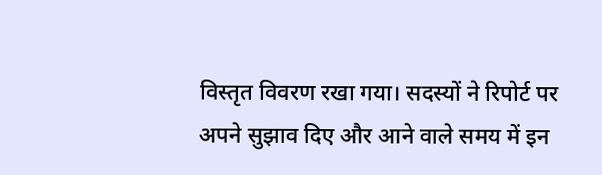विस्तृत विवरण रखा गया। सदस्यों ने रिपोर्ट पर अपने सुझाव दिए और आने वाले समय में इन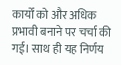कार्यों को और अधिक प्रभावी बनाने पर चर्चा की गई। साथ ही यह निर्णय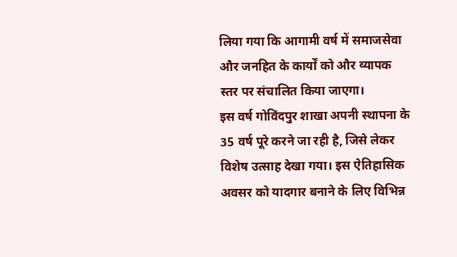लिया गया कि आगामी वर्ष में समाजसेवा और जनहित के कार्यों को और व्यापक स्तर पर संचालित किया जाएगा।
इस वर्ष गोविंदपुर शाखा अपनी स्थापना के 35 वर्ष पूरे करने जा रही है, जिसे लेकर विशेष उत्साह देखा गया। इस ऐतिहासिक अवसर को यादगार बनाने के लिए विभिन्न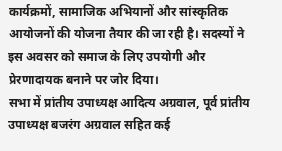कार्यक्रमों, सामाजिक अभियानों और सांस्कृतिक आयोजनों की योजना तैयार की जा रही है। सदस्यों ने इस अवसर को समाज के लिए उपयोगी और प्रेरणादायक बनाने पर जोर दिया।
सभा में प्रांतीय उपाध्यक्ष आदित्य अग्रवाल, पूर्व प्रांतीय उपाध्यक्ष बजरंग अग्रवाल सहित कई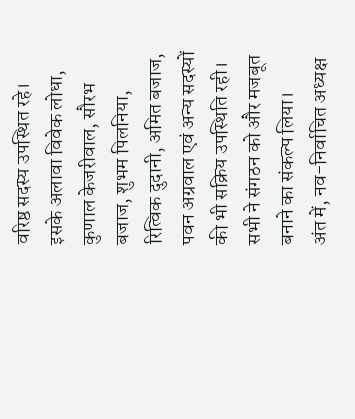वरिष्ठ सदस्य उपस्थित रहे। इसके अलावा विवेक लोधा, कुणाल केजरीवाल, सौरभ बजाज, शुभम पिलनिया, रित्विक दुदानी, अमित बजाज, पवन अग्रवाल एवं अन्य सदस्यों की भी सक्रिय उपस्थिति रही। सभी ने संगठन को और मजबूत बनाने का संकल्प लिया।
अंत में, नव-निर्वाचित अध्यक्ष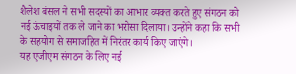शैलेश बंसल ने सभी सदस्यों का आभार व्यक्त करते हुए संगठन को नई ऊंचाइयों तक ले जाने का भरोसा दिलाया। उन्होंने कहा कि सभी के सहयोग से समाजहित में निरंतर कार्य किए जाएंगे।
यह एजीएम संगठन के लिए नई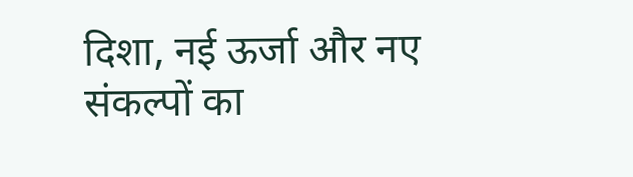दिशा, नई ऊर्जा और नए संकल्पों का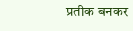प्रतीक बनकर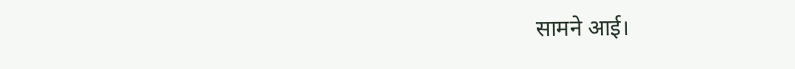सामने आई।